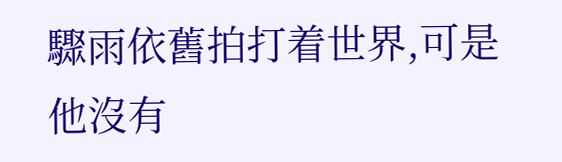驟雨依舊拍打着世界,可是他沒有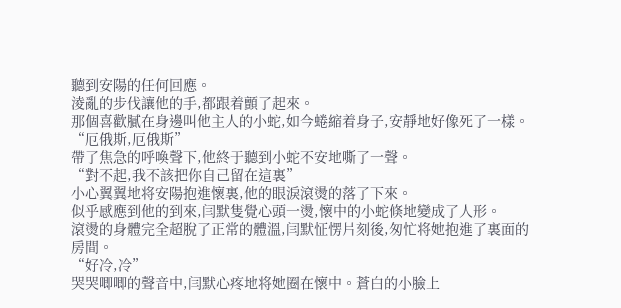聽到安陽的任何回應。
淩亂的步伐讓他的手,都跟着顫了起來。
那個喜歡膩在身邊叫他主人的小蛇,如今蜷縮着身子,安靜地好像死了一樣。
“厄俄斯,厄俄斯”
帶了焦急的呼喚聲下,他終于聽到小蛇不安地嘶了一聲。
“對不起,我不該把你自己留在這裏”
小心翼翼地将安陽抱進懷裏,他的眼淚滾燙的落了下來。
似乎感應到他的到來,闫默隻覺心頭一燙,懷中的小蛇倏地變成了人形。
滾燙的身體完全超脫了正常的體溫,闫默怔愣片刻後,匆忙将她抱進了裏面的房間。
“好冷,冷”
哭哭唧唧的聲音中,闫默心疼地将她圈在懷中。蒼白的小臉上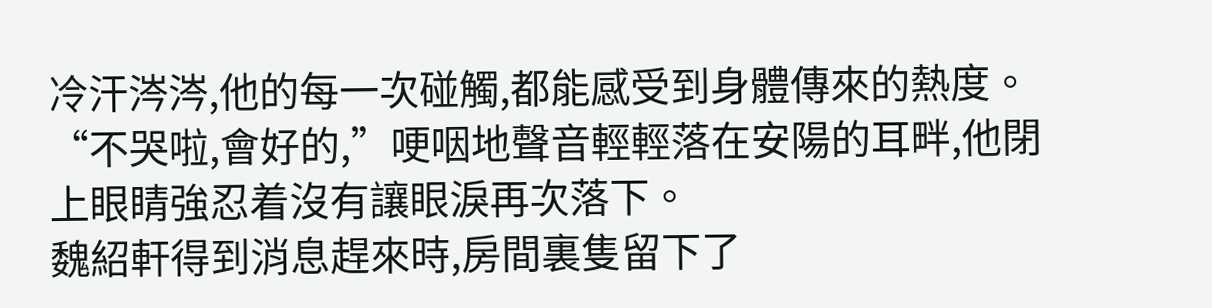冷汗涔涔,他的每一次碰觸,都能感受到身體傳來的熱度。
“不哭啦,會好的,”哽咽地聲音輕輕落在安陽的耳畔,他閉上眼睛強忍着沒有讓眼淚再次落下。
魏紹軒得到消息趕來時,房間裏隻留下了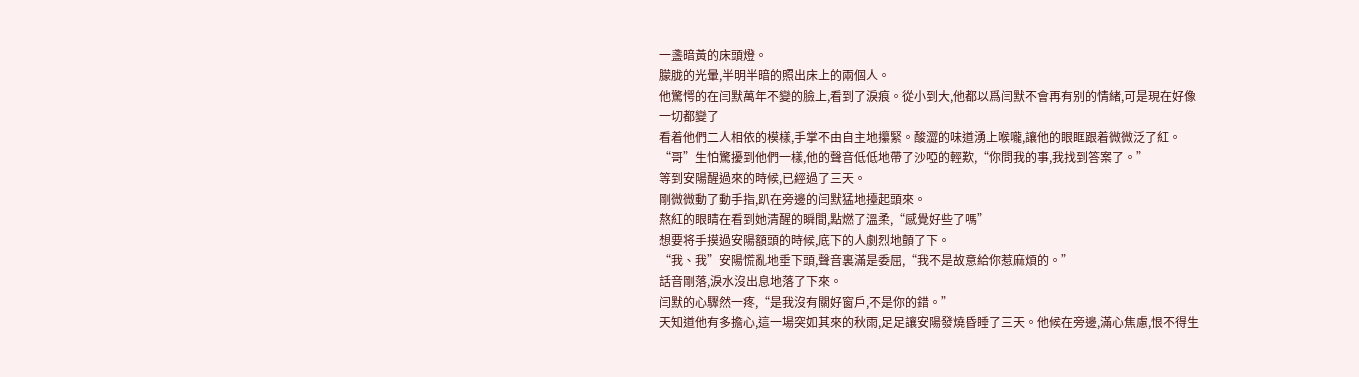一盞暗黃的床頭燈。
朦胧的光暈,半明半暗的照出床上的兩個人。
他驚愕的在闫默萬年不變的臉上,看到了淚痕。從小到大,他都以爲闫默不會再有别的情緒,可是現在好像一切都變了
看着他們二人相依的模樣,手掌不由自主地攥緊。酸澀的味道湧上喉嚨,讓他的眼眶跟着微微泛了紅。
“哥”生怕驚擾到他們一樣,他的聲音低低地帶了沙啞的輕歎,“你問我的事,我找到答案了。”
等到安陽醒過來的時候,已經過了三天。
剛微微動了動手指,趴在旁邊的闫默猛地擡起頭來。
熬紅的眼睛在看到她清醒的瞬間,點燃了溫柔,“感覺好些了嗎”
想要将手摸過安陽額頭的時候,底下的人劇烈地顫了下。
“我、我”安陽慌亂地垂下頭,聲音裏滿是委屈,“我不是故意給你惹麻煩的。”
話音剛落,淚水沒出息地落了下來。
闫默的心驟然一疼,“是我沒有關好窗戶,不是你的錯。”
天知道他有多擔心,這一場突如其來的秋雨,足足讓安陽發燒昏睡了三天。他候在旁邊,滿心焦慮,恨不得生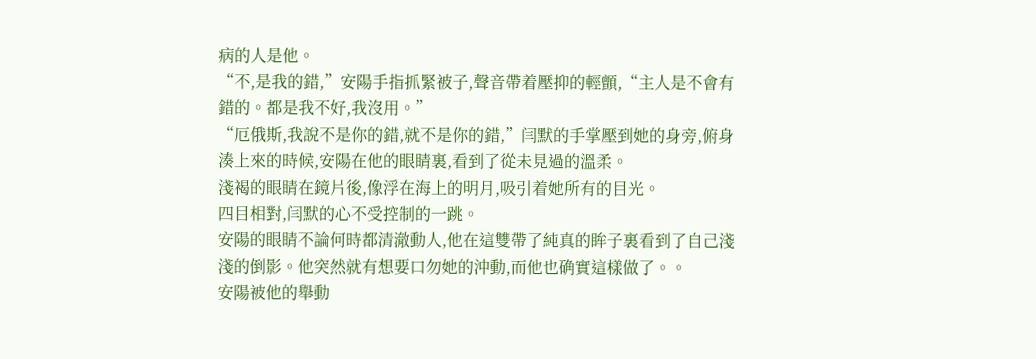病的人是他。
“不,是我的錯,”安陽手指抓緊被子,聲音帶着壓抑的輕顫,“主人是不會有錯的。都是我不好,我沒用。”
“厄俄斯,我說不是你的錯,就不是你的錯,”闫默的手掌壓到她的身旁,俯身湊上來的時候,安陽在他的眼睛裏,看到了從未見過的溫柔。
淺褐的眼睛在鏡片後,像浮在海上的明月,吸引着她所有的目光。
四目相對,闫默的心不受控制的一跳。
安陽的眼睛不論何時都清澈動人,他在這雙帶了純真的眸子裏看到了自己淺淺的倒影。他突然就有想要口勿她的沖動,而他也确實這樣做了。。
安陽被他的舉動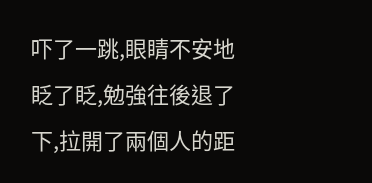吓了一跳,眼睛不安地眨了眨,勉強往後退了下,拉開了兩個人的距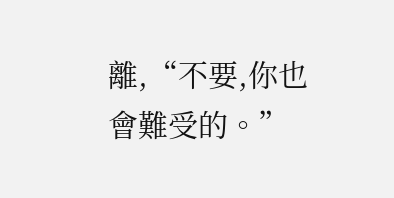離,“不要,你也會難受的。”